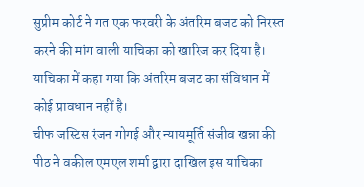सुप्रीम कोर्ट ने गत एक फरवरी के अंतरिम बजट को निरस्त करने की मांग वाली याचिका को खारिज कर दिया है। याचिका में कहा गया कि अंतरिम बजट का संविधान में कोई प्रावधान नहीं है।
चीफ जस्टिस रंजन गोगई और न्यायमूर्ति संजीव खन्ना की पीठ ने वकील एमएल शर्मा द्वारा दाखिल इस याचिका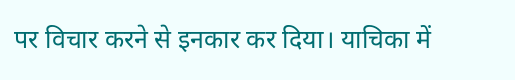पर विचार करने से इनकार कर दिया। याचिका में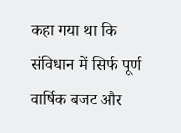कहा गया था कि संविधान में सिर्फ पूर्ण वार्षिक बजट और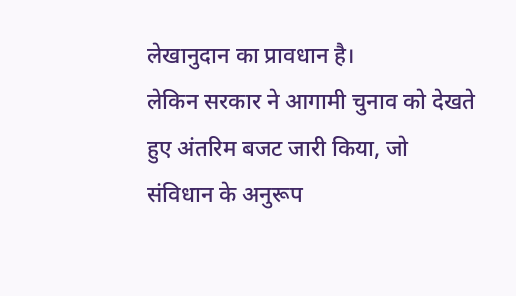लेखानुदान का प्रावधान है।
लेकिन सरकार ने आगामी चुनाव को देखते हुए अंतरिम बजट जारी किया, जो संविधान के अनुरूप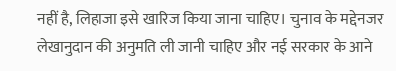नहीं है, लिहाजा इसे खारिज किया जाना चाहिए। चुनाव के मद्देनजर लेखानुदान की अनुमति ली जानी चाहिए और नई सरकार के आने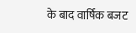के बाद वार्षिक बजट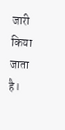जारी किया जाता है।